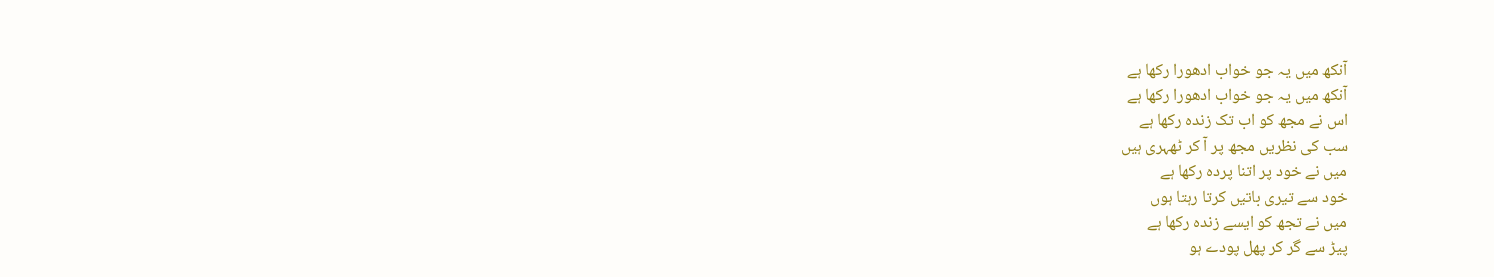آنکھ میں یہ جو خواب ادھورا رکھا ہے
آنکھ میں یہ جو خواب ادھورا رکھا ہے
اس نے مجھ کو اب تک زندہ رکھا ہے
سب کی نظریں مجھ پر آ کر ٹھہری ہیں
میں نے خود پر اتنا پردہ رکھا ہے
خود سے تیری باتیں کرتا رہتا ہوں
میں نے تجھ کو ایسے زندہ رکھا ہے
پیڑ سے گر کر پھل پودے ہو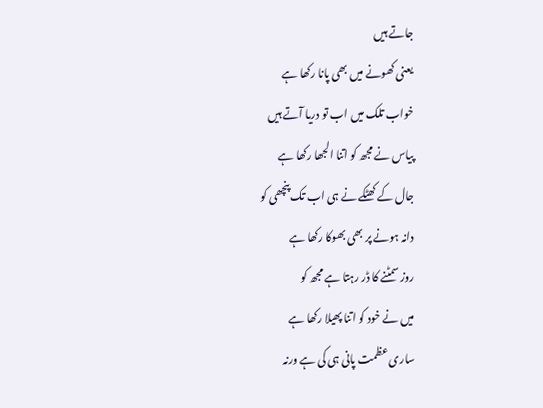جاتے ہیں
یعنی کھونے میں بھی پانا رکھا ہے
خواب تلک میں اب تو دریا آتے ہیں
پیاس نے مجھ کو اتنا الجھا رکھا ہے
جال کے کھٹکے نے ہی اب تک پنچھی کو
دانہ ہونے پر بھی بھوکا رکھا ہے
روز سمٹنے کا ڈر رہتا ہے مجھ کو
میں نے خود کو اتنا پھیلا رکھا ہے
ساری عظمت پانی ہی کی ہے ورنہ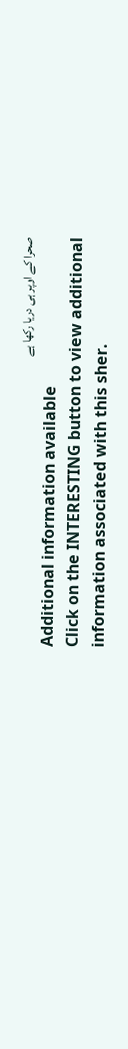صحرا کے اوپر ہی دریا رکھا ہے
Additional information available
Click on the INTERESTING button to view additional information associated with this sher.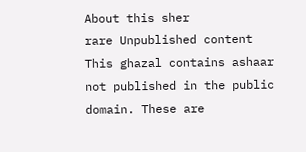About this sher
rare Unpublished content
This ghazal contains ashaar not published in the public domain. These are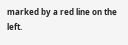marked by a red line on the left.